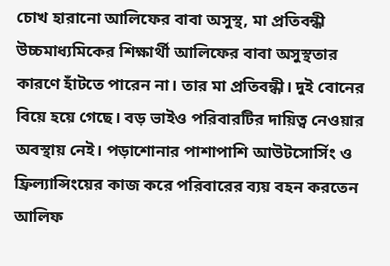চোখ হারানো আলিফের বাবা অসুস্থ, মা প্রতিবন্ধী
উচ্চমাধ্যমিকের শিক্ষার্থী আলিফের বাবা অসুস্থতার কারণে হাঁটতে পারেন না। তার মা প্রতিবন্ধী। দুই বোনের বিয়ে হয়ে গেছে। বড় ভাইও পরিবারটির দায়িত্ব নেওয়ার অবস্থায় নেই। পড়াশোনার পাশাপাশি আউটসোর্সিং ও ফ্রিল্যান্সিংয়ের কাজ করে পরিবারের ব্যয় বহন করতেন আলিফ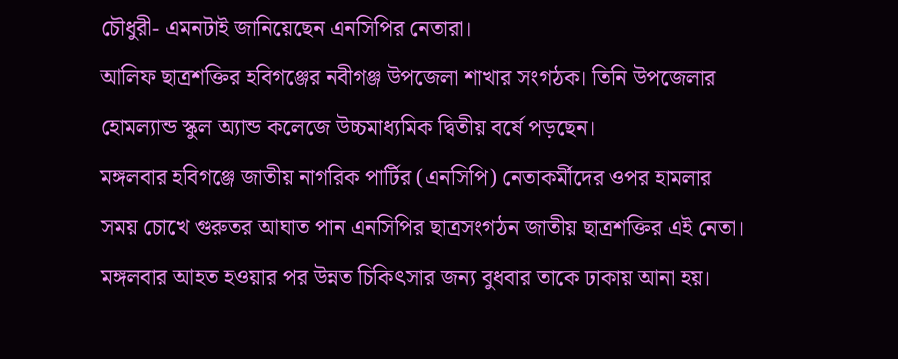চৌধুরী- এমনটাই জানিয়েছেন এনসিপির নেতারা।
আলিফ ছাত্রশক্তির হবিগঞ্জের নবীগঞ্জ উপজেলা শাখার সংগঠক। তিনি উপজেলার হোমল্যান্ড স্কুল অ্যান্ড কলেজে উচ্চমাধ্যমিক দ্বিতীয় বর্ষে পড়ছেন।
মঙ্গলবার হবিগঞ্জে জাতীয় নাগরিক পার্টির (এনসিপি) নেতাকর্মীদের ওপর হামলার সময় চোখে গুরুতর আঘাত পান এনসিপির ছাত্রসংগঠন জাতীয় ছাত্রশক্তির এই নেতা।
মঙ্গলবার আহত হওয়ার পর উন্নত চিকিৎসার জন্য বুধবার তাকে ঢাকায় আনা হয়।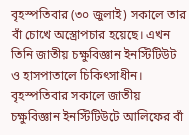বৃহস্পতিবার (৩০ জুলাই) সকালে তার বাঁ চোখে অস্ত্রোপচার হয়েছে। এখন তিনি জাতীয় চক্ষুবিজ্ঞান ইনস্টিটিউট ও হাসপাতালে চিকিৎসাধীন।
বৃহস্পতিবার সকালে জাতীয় চক্ষুবিজ্ঞান ইনস্টিটিউটে আলিফের বাঁ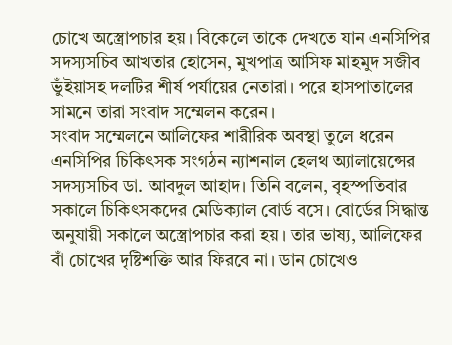চোখে অস্ত্রোপচার হয়। বিকেলে তাকে দেখতে যান এনসিপির সদস্যসচিব আখতার হোসেন, মুখপাত্র আসিফ মাহমুদ সজীব ভুঁইয়াসহ দলটির শীর্ষ পর্যায়ের নেতারা। পরে হাসপাতালের সামনে তারা সংবাদ সম্মেলন করেন।
সংবাদ সম্মেলনে আলিফের শারীরিক অবস্থা তুলে ধরেন এনসিপির চিকিৎসক সংগঠন ন্যাশনাল হেলথ অ্যালায়েন্সের সদস্যসচিব ডা. আবদুল আহাদ। তিনি বলেন, বৃহস্পতিবার সকালে চিকিৎসকদের মেডিক্যাল বোর্ড বসে। বোর্ডের সিদ্ধান্ত অনুযায়ী সকালে অস্ত্রোপচার করা হয়। তার ভাষ্য, আলিফের বাঁ চোখের দৃষ্টিশক্তি আর ফিরবে না। ডান চোখেও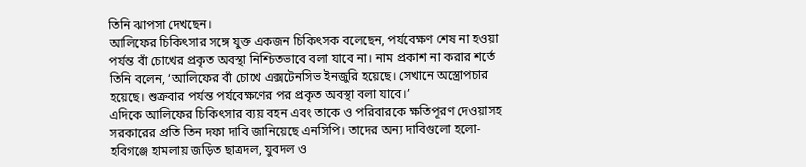তিনি ঝাপসা দেখছেন।
আলিফের চিকিৎসার সঙ্গে যুক্ত একজন চিকিৎসক বলেছেন, পর্যবেক্ষণ শেষ না হওয়া পর্যন্ত বাঁ চোখের প্রকৃত অবস্থা নিশ্চিতভাবে বলা যাবে না। নাম প্রকাশ না করার শর্তে তিনি বলেন, ‘আলিফের বাঁ চোখে এক্সটেনসিভ ইনজুরি হয়েছে। সেখানে অস্ত্রোপচার হয়েছে। শুক্রবার পর্যন্ত পর্যবেক্ষণের পর প্রকৃত অবস্থা বলা যাবে।’
এদিকে আলিফের চিকিৎসার ব্যয় বহন এবং তাকে ও পরিবারকে ক্ষতিপূরণ দেওয়াসহ সরকারের প্রতি তিন দফা দাবি জানিয়েছে এনসিপি। তাদের অন্য দাবিগুলো হলো- হবিগঞ্জে হামলায় জড়িত ছাত্রদল, যুবদল ও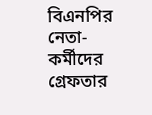বিএনপির নেতা-কর্মীদের গ্রেফতার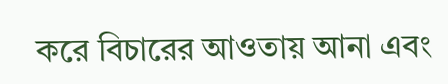করে বিচারের আওতায় আনা এবং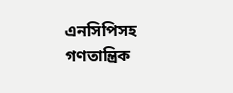এনসিপিসহ গণতান্ত্রিক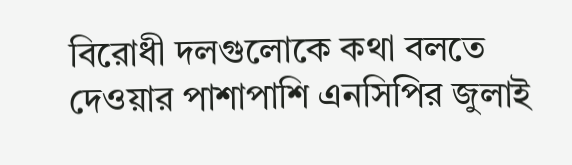বিরোধী দলগুলোকে কথা বলতে দেওয়ার পাশাপাশি এনসিপির জুলাই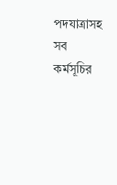পদযাত্রাসহ সব কর্মসূচির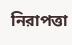নিরাপত্তা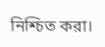নিশ্চিত করা।